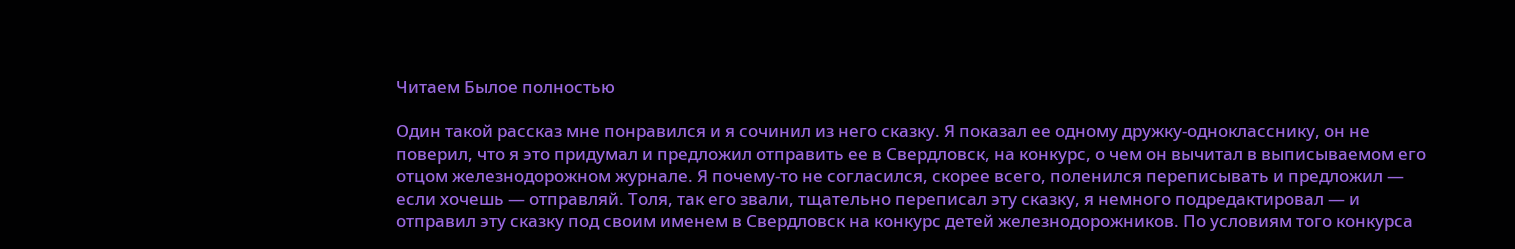Читаем Былое полностью

Один такой рассказ мне понравился и я сочинил из него сказку. Я показал ее одному дружку-однокласснику, он не поверил, что я это придумал и предложил отправить ее в Свердловск, на конкурс, о чем он вычитал в выписываемом его отцом железнодорожном журнале. Я почему-то не согласился, скорее всего, поленился переписывать и предложил — если хочешь — отправляй. Толя, так его звали, тщательно переписал эту сказку, я немного подредактировал — и отправил эту сказку под своим именем в Свердловск на конкурс детей железнодорожников. По условиям того конкурса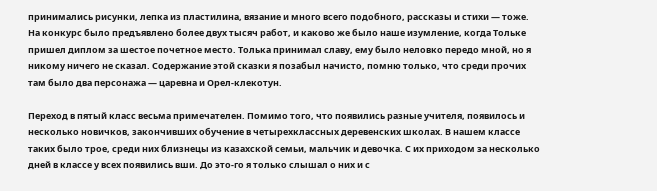принимались рисунки, лепка из пластилина, вязание и много всего подобного, рассказы и стихи — тоже. На конкурс было предъявлено более двух тысяч работ, и каково же было наше изумление, когда Тольке пришел диплом за шестое почетное место. Толька принимал славу, ему было неловко передо мной, но я никому ничего не сказал. Содержание этой сказки я позабыл начисто, помню только, что среди прочих там было два персонажа — царевна и Орел-клекотун.

Переход в пятый класс весьма примечателен. Помимо того, что появились разные учителя, появилось и несколько новичков, закончивших обучение в четырехклассных деревенских школах. В нашем классе таких было трое, среди них близнецы из казахской семьи, мальчик и девочка. С их приходом за несколько дней в классе у всех появились вши. До это-го я только слышал о них и с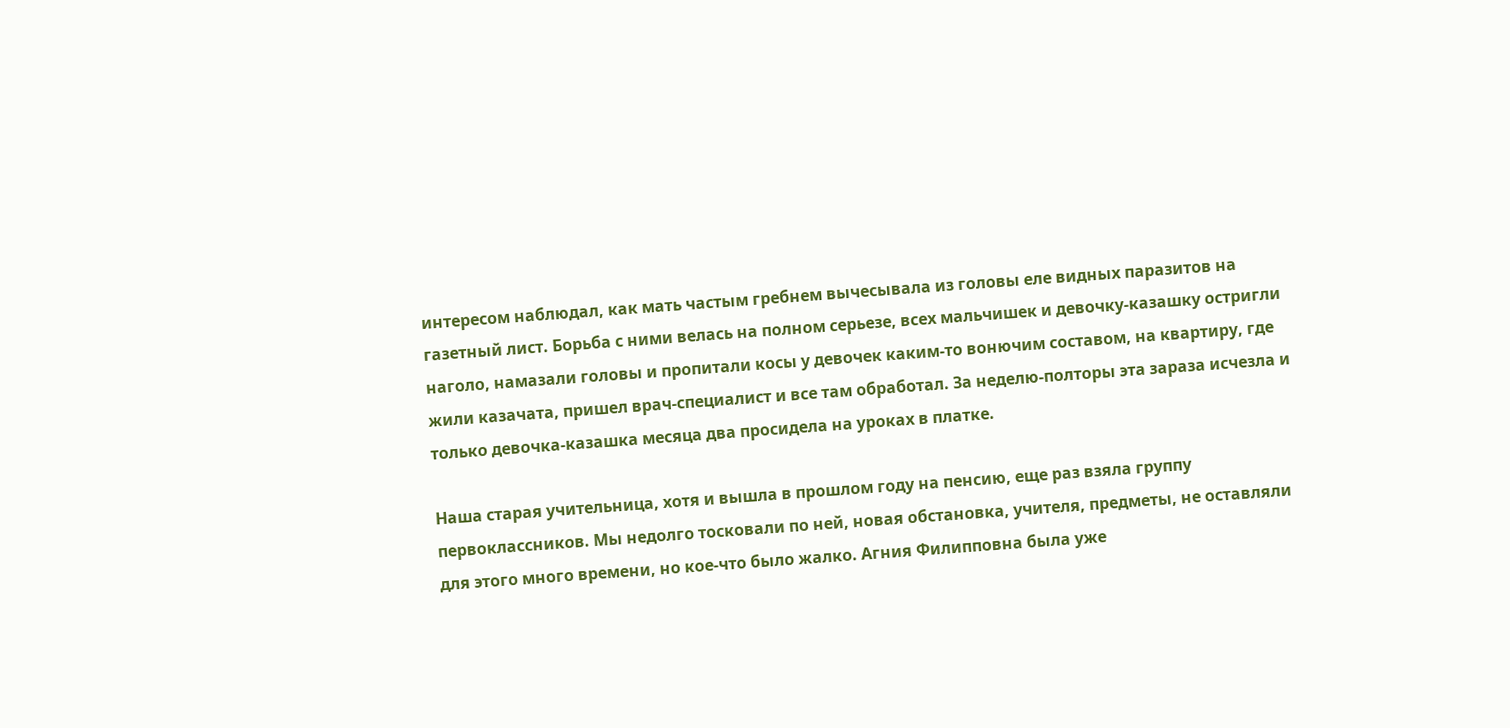интересом наблюдал, как мать частым гребнем вычесывала из головы еле видных паразитов на газетный лист. Борьба с ними велась на полном серьезе, всех мальчишек и девочку-казашку остригли наголо, намазали головы и пропитали косы у девочек каким-то вонючим составом, на квартиру, где жили казачата, пришел врач-специалист и все там обработал. За неделю-полторы эта зараза исчезла и только девочка-казашка месяца два просидела на уроках в платке.

Наша старая учительница, хотя и вышла в прошлом году на пенсию, еще раз взяла группу первоклассников. Мы недолго тосковали по ней, новая обстановка, учителя, предметы, не оставляли для этого много времени, но кое-что было жалко. Агния Филипповна была уже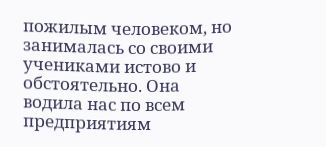пожилым человеком, но занималась со своими учениками истово и обстоятельно. Она водила нас по всем предприятиям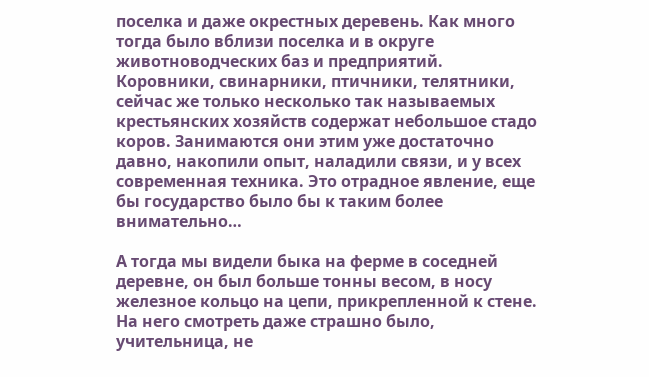поселка и даже окрестных деревень. Как много тогда было вблизи поселка и в округе животноводческих баз и предприятий. Коровники, свинарники, птичники, телятники, сейчас же только несколько так называемых крестьянских хозяйств содержат небольшое стадо коров. Занимаются они этим уже достаточно давно, накопили опыт, наладили связи, и у всех современная техника. Это отрадное явление, еще бы государство было бы к таким более внимательно…

А тогда мы видели быка на ферме в соседней деревне, он был больше тонны весом, в носу железное кольцо на цепи, прикрепленной к стене. На него смотреть даже страшно было, учительница, не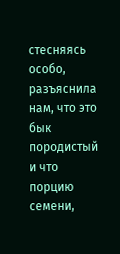стесняясь особо, разъяснила нам, что это бык породистый и что порцию семени,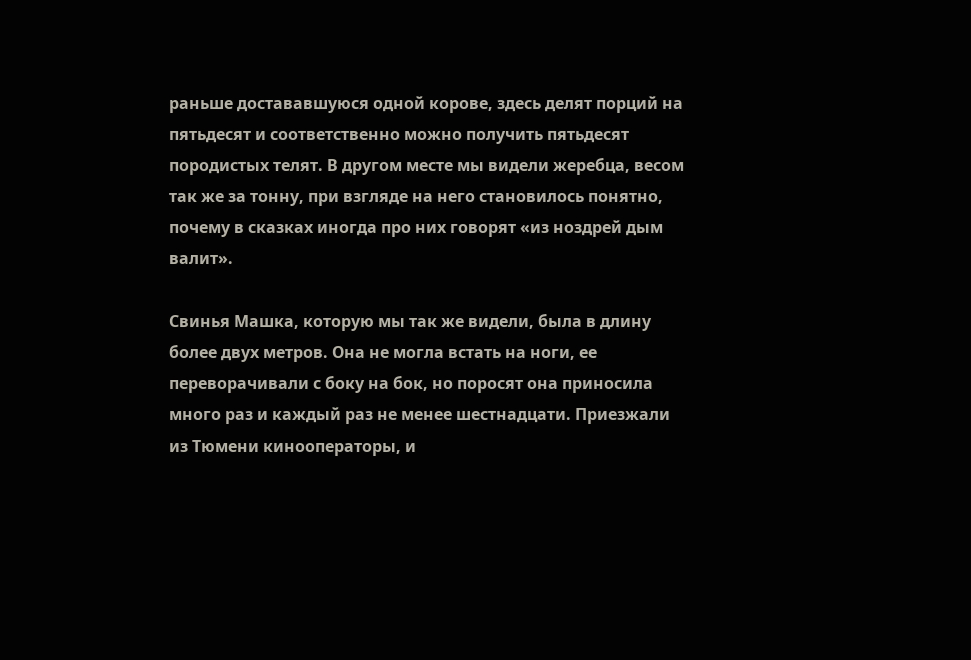раньше достававшуюся одной корове, здесь делят порций на пятьдесят и соответственно можно получить пятьдесят породистых телят. В другом месте мы видели жеребца, весом так же за тонну, при взгляде на него становилось понятно, почему в сказках иногда про них говорят «из ноздрей дым валит».

Свинья Машка, которую мы так же видели, была в длину более двух метров. Она не могла встать на ноги, ее переворачивали с боку на бок, но поросят она приносила много раз и каждый раз не менее шестнадцати. Приезжали из Тюмени кинооператоры, и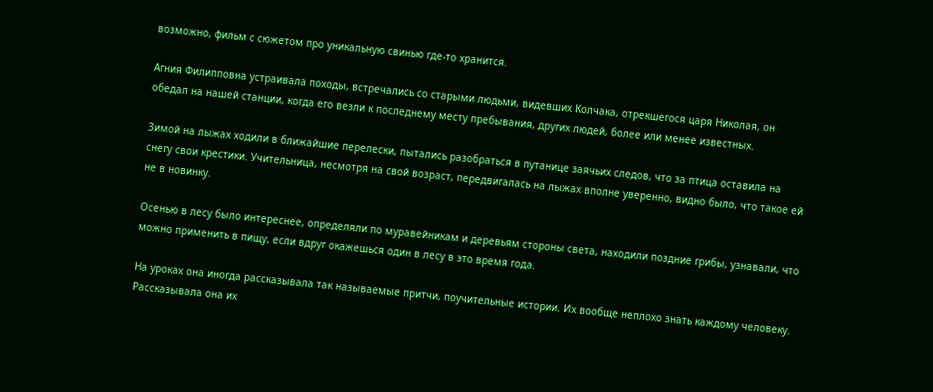возможно, фильм с сюжетом про уникальную свинью где-то хранится.

Агния Филипповна устраивала походы, встречались со старыми людьми, видевших Колчака, отрекшегося царя Николая, он обедал на нашей станции, когда его везли к последнему месту пребывания, других людей, более или менее известных.

Зимой на лыжах ходили в ближайшие перелески, пытались разобраться в путанице заячьих следов, что за птица оставила на снегу свои крестики. Учительница, несмотря на свой возраст, передвигалась на лыжах вполне уверенно, видно было, что такое ей не в новинку.

Осенью в лесу было интереснее, определяли по муравейникам и деревьям стороны света, находили поздние грибы, узнавали, что можно применить в пищу, если вдруг окажешься один в лесу в это время года.

На уроках она иногда рассказывала так называемые притчи, поучительные истории. Их вообще неплохо знать каждому человеку. Рассказывала она их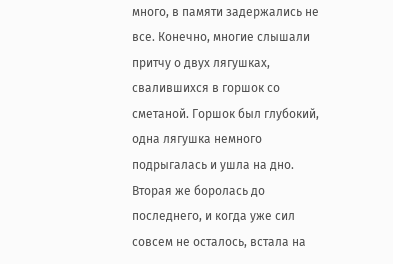много, в памяти задержались не все. Конечно, многие слышали притчу о двух лягушках, свалившихся в горшок со сметаной. Горшок был глубокий, одна лягушка немного подрыгалась и ушла на дно. Вторая же боролась до последнего, и когда уже сил совсем не осталось, встала на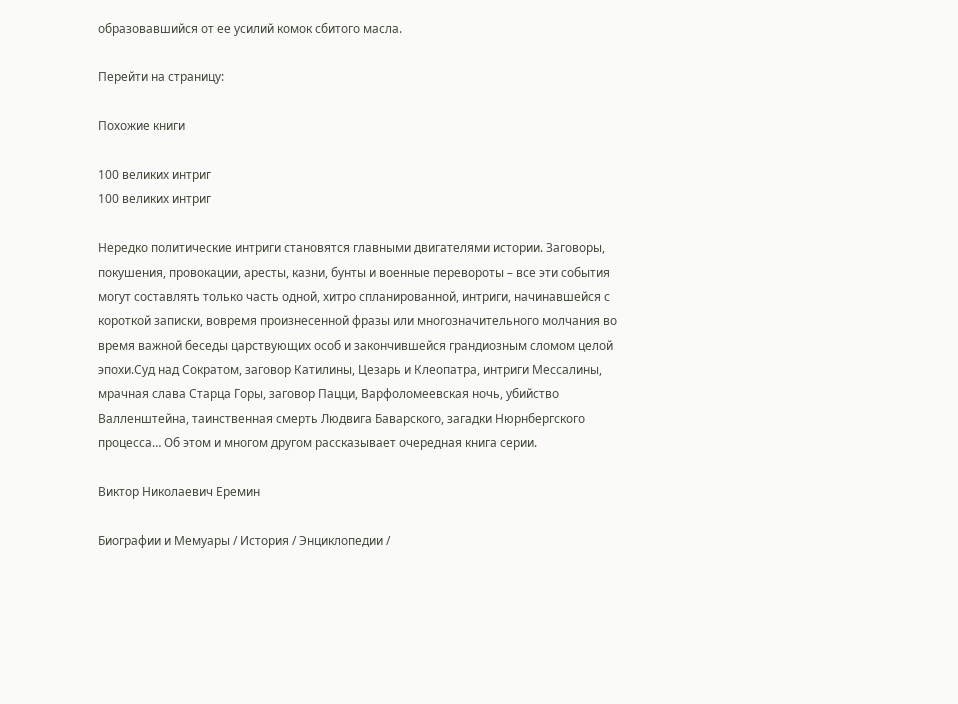образовавшийся от ее усилий комок сбитого масла.

Перейти на страницу:

Похожие книги

100 великих интриг
100 великих интриг

Нередко политические интриги становятся главными двигателями истории. Заговоры, покушения, провокации, аресты, казни, бунты и военные перевороты – все эти события могут составлять только часть одной, хитро спланированной, интриги, начинавшейся с короткой записки, вовремя произнесенной фразы или многозначительного молчания во время важной беседы царствующих особ и закончившейся грандиозным сломом целой эпохи.Суд над Сократом, заговор Катилины, Цезарь и Клеопатра, интриги Мессалины, мрачная слава Старца Горы, заговор Пацци, Варфоломеевская ночь, убийство Валленштейна, таинственная смерть Людвига Баварского, загадки Нюрнбергского процесса… Об этом и многом другом рассказывает очередная книга серии.

Виктор Николаевич Еремин

Биографии и Мемуары / История / Энциклопедии /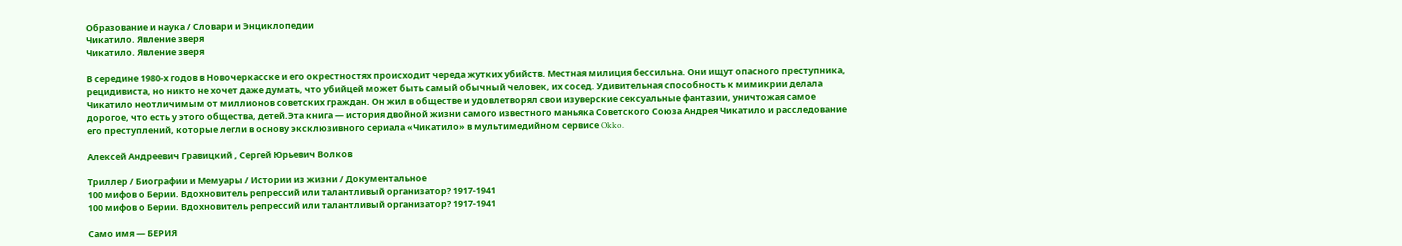Образование и наука / Словари и Энциклопедии
Чикатило. Явление зверя
Чикатило. Явление зверя

В середине 1980-х годов в Новочеркасске и его окрестностях происходит череда жутких убийств. Местная милиция бессильна. Они ищут опасного преступника, рецидивиста, но никто не хочет даже думать, что убийцей может быть самый обычный человек, их сосед. Удивительная способность к мимикрии делала Чикатило неотличимым от миллионов советских граждан. Он жил в обществе и удовлетворял свои изуверские сексуальные фантазии, уничтожая самое дорогое, что есть у этого общества, детей.Эта книга — история двойной жизни самого известного маньяка Советского Союза Андрея Чикатило и расследование его преступлений, которые легли в основу эксклюзивного сериала «Чикатило» в мультимедийном сервисе Okko.

Алексей Андреевич Гравицкий , Сергей Юрьевич Волков

Триллер / Биографии и Мемуары / Истории из жизни / Документальное
100 мифов о Берии. Вдохновитель репрессий или талантливый организатор? 1917-1941
100 мифов о Берии. Вдохновитель репрессий или талантливый организатор? 1917-1941

Само имя — БЕРИЯ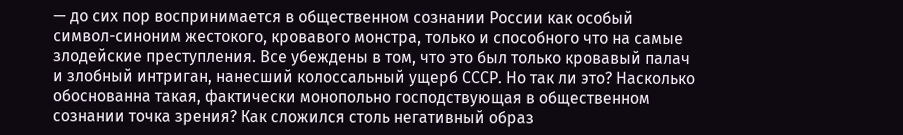— до сих пор воспринимается в общественном сознании России как особый символ-синоним жестокого, кровавого монстра, только и способного что на самые злодейские преступления. Все убеждены в том, что это был только кровавый палач и злобный интриган, нанесший колоссальный ущерб СССР. Но так ли это? Насколько обоснованна такая, фактически монопольно господствующая в общественном сознании точка зрения? Как сложился столь негативный образ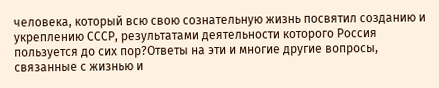человека, который всю свою сознательную жизнь посвятил созданию и укреплению СССР, результатами деятельности которого Россия пользуется до сих пор?Ответы на эти и многие другие вопросы, связанные с жизнью и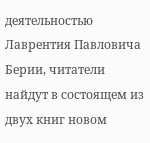деятельностью Лаврентия Павловича Берии, читатели найдут в состоящем из двух книг новом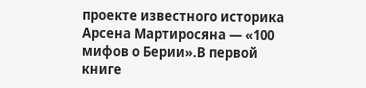проекте известного историка Арсена Мартиросяна — «100 мифов о Берии».В первой книге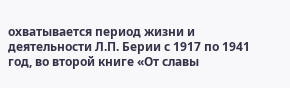охватывается период жизни и деятельности Л.П. Берии с 1917 по 1941 год, во второй книге «От славы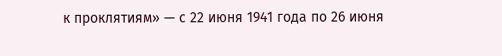к проклятиям» — с 22 июня 1941 года по 26 июня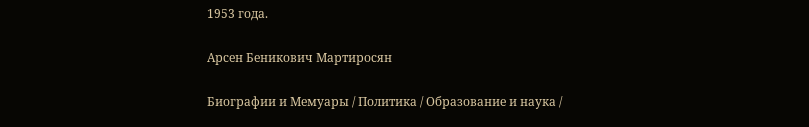1953 года.

Арсен Беникович Мартиросян

Биографии и Мемуары / Политика / Образование и наука /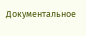Документальное